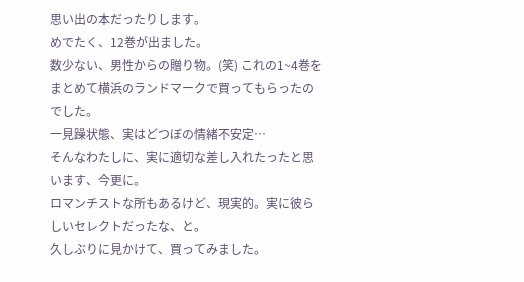思い出の本だったりします。
めでたく、12巻が出ました。
数少ない、男性からの贈り物。(笑) これの1~4巻をまとめて横浜のランドマークで買ってもらったのでした。
一見躁状態、実はどつぼの情緒不安定…
そんなわたしに、実に適切な差し入れたったと思います、今更に。
ロマンチストな所もあるけど、現実的。実に彼らしいセレクトだったな、と。
久しぶりに見かけて、買ってみました。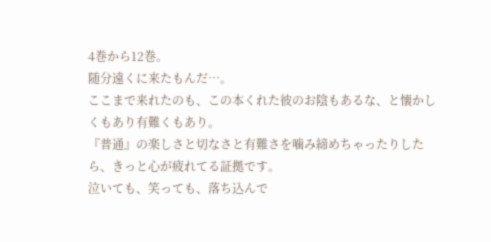4巻から12巻。
随分遠くに来たもんだ…。
ここまで来れたのも、この本くれた彼のお陰もあるな、と懐かしくもあり有難くもあり。
『普通』の楽しさと切なさと有難さを噛み締めちゃったりしたら、きっと心が疲れてる証拠です。
泣いても、笑っても、落ち込んで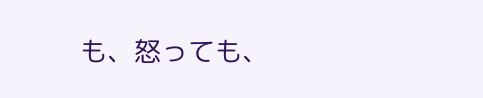も、怒っても、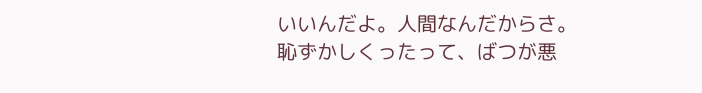いいんだよ。人間なんだからさ。
恥ずかしくったって、ばつが悪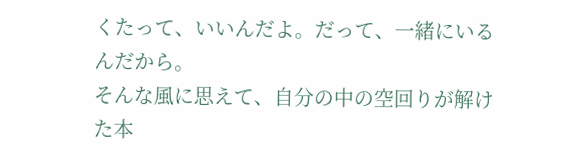くたって、いいんだよ。だって、一緒にいるんだから。
そんな風に思えて、自分の中の空回りが解けた本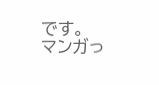です。
マンガっ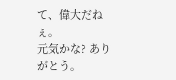て、偉大だねぇ。
元気かな? ありがとう。